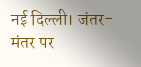नई दिल्ली। जंतर-मंतर पर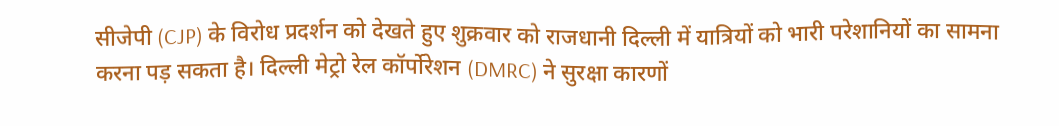सीजेपी (CJP) के विरोध प्रदर्शन को देखते हुए शुक्रवार को राजधानी दिल्ली में यात्रियों को भारी परेशानियों का सामना करना पड़ सकता है। दिल्ली मेट्रो रेल कॉर्पोरेशन (DMRC) ने सुरक्षा कारणों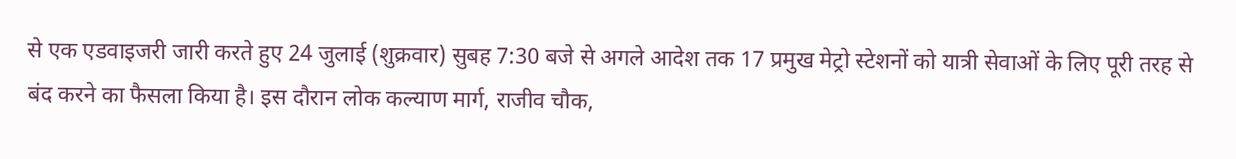से एक एडवाइजरी जारी करते हुए 24 जुलाई (शुक्रवार) सुबह 7:30 बजे से अगले आदेश तक 17 प्रमुख मेट्रो स्टेशनों को यात्री सेवाओं के लिए पूरी तरह से बंद करने का फैसला किया है। इस दौरान लोक कल्याण मार्ग, राजीव चौक,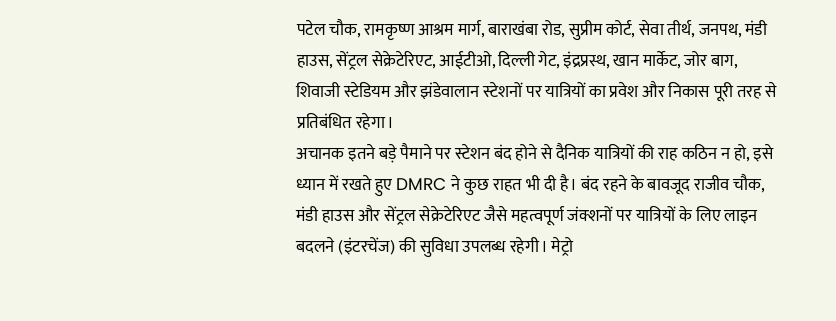पटेल चौक, रामकृष्ण आश्रम मार्ग, बाराखंबा रोड, सुप्रीम कोर्ट, सेवा तीर्थ, जनपथ, मंडी हाउस, सेंट्रल सेक्रेटेरिएट, आईटीओ, दिल्ली गेट, इंद्रप्रस्थ, खान मार्केट, जोर बाग, शिवाजी स्टेडियम और झंडेवालान स्टेशनों पर यात्रियों का प्रवेश और निकास पूरी तरह से प्रतिबंधित रहेगा।
अचानक इतने बड़े पैमाने पर स्टेशन बंद होने से दैनिक यात्रियों की राह कठिन न हो, इसे ध्यान में रखते हुए DMRC ने कुछ राहत भी दी है। बंद रहने के बावजूद राजीव चौक, मंडी हाउस और सेंट्रल सेक्रेटेरिएट जैसे महत्वपूर्ण जंक्शनों पर यात्रियों के लिए लाइन बदलने (इंटरचेंज) की सुविधा उपलब्ध रहेगी। मेट्रो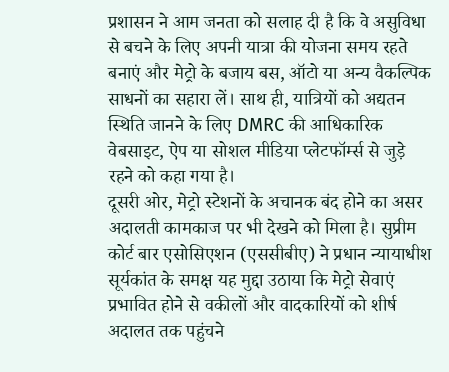प्रशासन ने आम जनता को सलाह दी है कि वे असुविधा से बचने के लिए अपनी यात्रा की योजना समय रहते बनाएं और मेट्रो के बजाय बस, ऑटो या अन्य वैकल्पिक साधनों का सहारा लें। साथ ही, यात्रियों को अद्यतन स्थिति जानने के लिए DMRC की आधिकारिक वेबसाइट, ऐप या सोशल मीडिया प्लेटफॉर्म्स से जुड़े रहने को कहा गया है।
दूसरी ओर, मेट्रो स्टेशनों के अचानक बंद होने का असर अदालती कामकाज पर भी देखने को मिला है। सुप्रीम कोर्ट बार एसोसिएशन (एससीबीए) ने प्रधान न्यायाधीश सूर्यकांत के समक्ष यह मुद्दा उठाया कि मेट्रो सेवाएं प्रभावित होने से वकीलों और वादकारियों को शीर्ष अदालत तक पहुंचने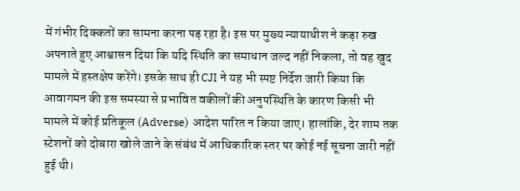में गंभीर दिक्कतों का सामना करना पड़ रहा है। इस पर मुख्य न्यायाधीश ने कड़ा रुख अपनाते हुए आश्वासन दिया कि यदि स्थिति का समाधान जल्द नहीं निकला, तो वह खुद मामले में हस्तक्षेप करेंगे। इसके साथ ही CJI ने यह भी स्पष्ट निर्देश जारी किया कि आवागमन की इस समस्या से प्रभावित वकीलों की अनुपस्थिति के कारण किसी भी मामले में कोई प्रतिकूल (Adverse) आदेश पारित न किया जाए। हालांकि, देर शाम तक स्टेशनों को दोबारा खोले जाने के संबंध में आधिकारिक स्तर पर कोई नई सूचना जारी नहीं हुई थी।